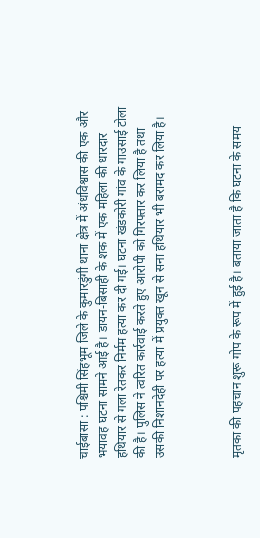चाईबासा : पश्चिमी सिंहभूम जिले के कुमारडुंगी थाना क्षेत्र में अंधविश्वास की एक और भयावह घटना सामने आई है। डायन-बिसाही के शक में एक महिला की धारदार हथियार से गला रेतकर निर्मम हत्या कर दी गई। घटना खंडकोरी गांव के गाउसाई टोला की है। पुलिस ने त्वरित कार्रवाई करते हुए आरोपी को गिरफ्तार कर लिया है तथा उसकी निशानदेही पर हत्या में प्रयुक्त खून से सना हथियार भी बरामद कर लिया है।



मृतका की पहचान शुरू गोप के रूप में हुई है। बताया जाता है कि घटना के समय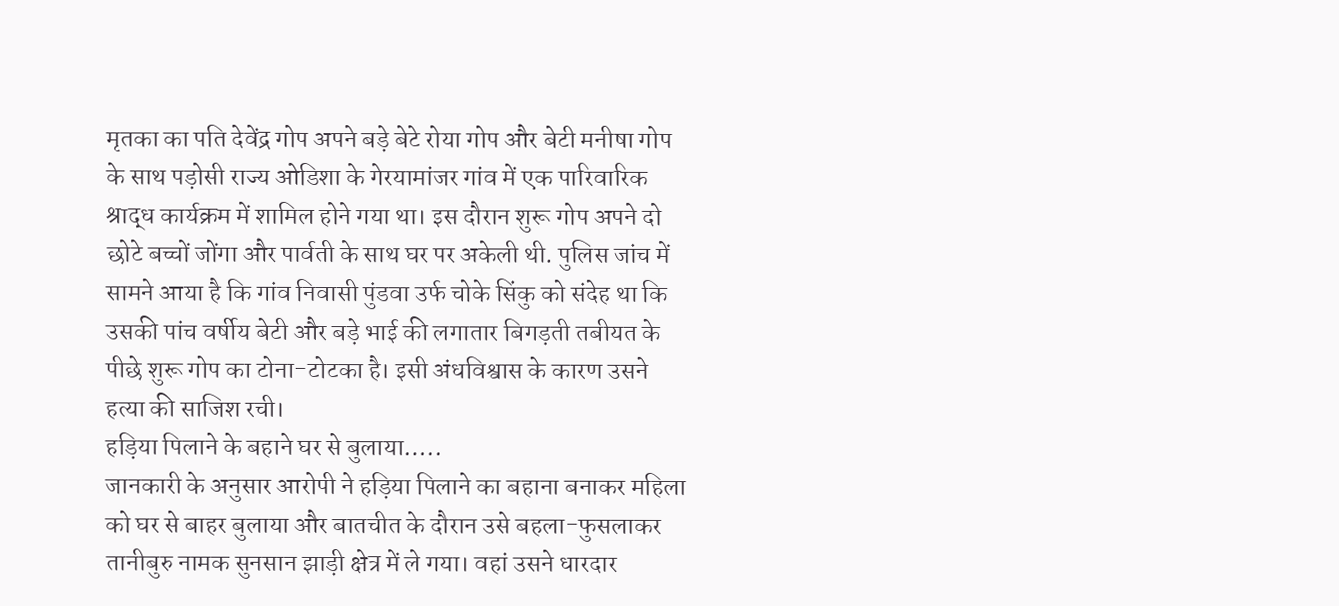मृतका का पति देवेंद्र गोप अपने बड़े बेटे रोया गोप और बेटी मनीषा गोप के साथ पड़ोसी राज्य ओडिशा के गेरयामांजर गांव में एक पारिवारिक श्राद्ध कार्यक्रम में शामिल होने गया था। इस दौरान शुरू गोप अपने दो छोटे बच्चों जोंगा और पार्वती के साथ घर पर अकेली थी. पुलिस जांच में सामने आया है कि गांव निवासी पुंडवा उर्फ चोके सिंकु को संदेह था कि उसकी पांच वर्षीय बेटी और बड़े भाई की लगातार बिगड़ती तबीयत के पीछे शुरू गोप का टोना-टोटका है। इसी अंधविश्वास के कारण उसने हत्या की साजिश रची।
हड़िया पिलाने के बहाने घर से बुलाया…..
जानकारी के अनुसार आरोपी ने हड़िया पिलाने का बहाना बनाकर महिला को घर से बाहर बुलाया और बातचीत के दौरान उसे बहला-फुसलाकर तानीबुरु नामक सुनसान झाड़ी क्षेत्र में ले गया। वहां उसने धारदार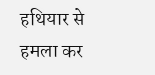हथियार से हमला कर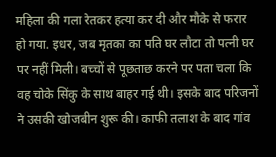महिला की गला रेतकर हत्या कर दी और मौके से फरार हो गया. इधर, जब मृतका का पति घर लौटा तो पत्नी घर पर नहीं मिली। बच्चों से पूछताछ करने पर पता चला कि वह चोके सिंकु के साथ बाहर गई थी। इसके बाद परिजनों ने उसकी खोजबीन शुरू की। काफी तलाश के बाद गांव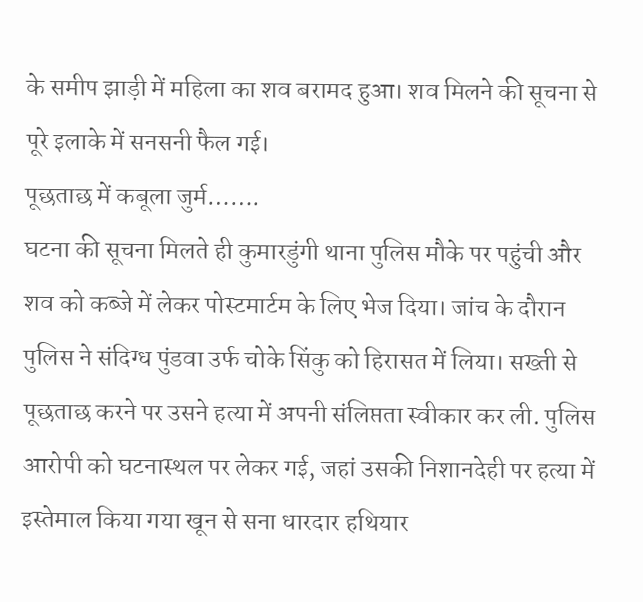के समीप झाड़ी में महिला का शव बरामद हुआ। शव मिलने की सूचना से पूरे इलाके में सनसनी फैल गई।
पूछताछ में कबूला जुर्म…….
घटना की सूचना मिलते ही कुमारडुंगी थाना पुलिस मौके पर पहुंची और शव को कब्जे में लेकर पोस्टमार्टम के लिए भेज दिया। जांच के दौरान पुलिस ने संदिग्ध पुंडवा उर्फ चोके सिंकु को हिरासत में लिया। सख्ती से पूछताछ करने पर उसने हत्या में अपनी संलिप्तता स्वीकार कर ली. पुलिस आरोपी को घटनास्थल पर लेकर गई, जहां उसकी निशानदेही पर हत्या में इस्तेमाल किया गया खून से सना धारदार हथियार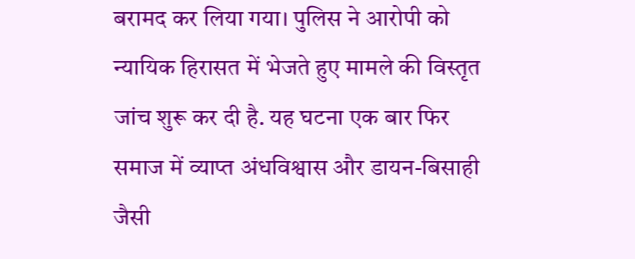बरामद कर लिया गया। पुलिस ने आरोपी को न्यायिक हिरासत में भेजते हुए मामले की विस्तृत जांच शुरू कर दी है. यह घटना एक बार फिर समाज में व्याप्त अंधविश्वास और डायन-बिसाही जैसी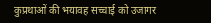कुप्रथाओं की भयावह सच्चाई को उजागर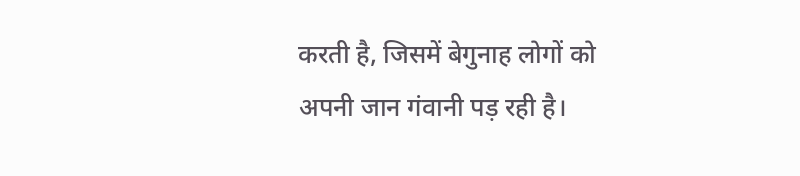करती है, जिसमें बेगुनाह लोगों को अपनी जान गंवानी पड़ रही है।